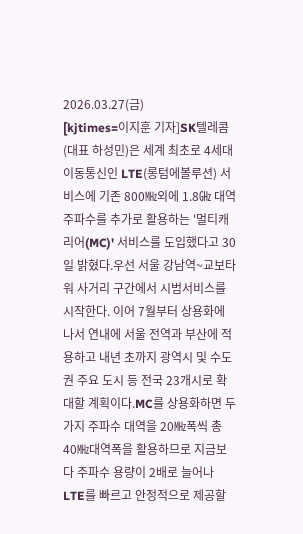2026.03.27(금)
[kjtimes=이지훈 기자]SK텔레콤(대표 하성민)은 세계 최초로 4세대 이동통신인 LTE(롱텀에볼루션) 서비스에 기존 800㎒외에 1.8㎓ 대역 주파수를 추가로 활용하는 '멀티캐리어(MC)' 서비스를 도입했다고 30일 밝혔다.우선 서울 강남역~교보타워 사거리 구간에서 시범서비스를 시작한다. 이어 7월부터 상용화에 나서 연내에 서울 전역과 부산에 적용하고 내년 초까지 광역시 및 수도권 주요 도시 등 전국 23개시로 확대할 계획이다.MC를 상용화하면 두가지 주파수 대역을 20㎒폭씩 총 40㎒대역폭을 활용하므로 지금보다 주파수 용량이 2배로 늘어나 LTE를 빠르고 안정적으로 제공할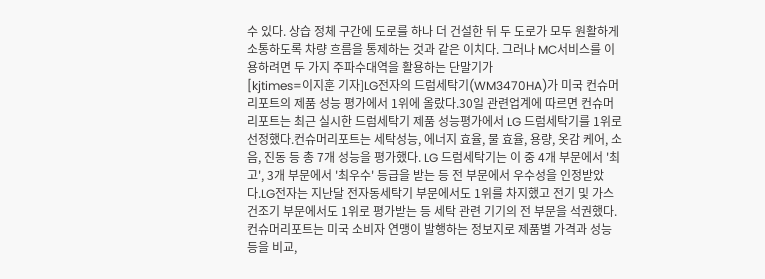수 있다. 상습 정체 구간에 도로를 하나 더 건설한 뒤 두 도로가 모두 원활하게 소통하도록 차량 흐름을 통제하는 것과 같은 이치다. 그러나 MC서비스를 이용하려면 두 가지 주파수대역을 활용하는 단말기가
[kjtimes=이지훈 기자]LG전자의 드럼세탁기(WM3470HA)가 미국 컨슈머리포트의 제품 성능 평가에서 1위에 올랐다.30일 관련업계에 따르면 컨슈머리포트는 최근 실시한 드럼세탁기 제품 성능평가에서 LG 드럼세탁기를 1위로 선정했다.컨슈머리포트는 세탁성능, 에너지 효율, 물 효율, 용량, 옷감 케어, 소음, 진동 등 총 7개 성능을 평가했다. LG 드럼세탁기는 이 중 4개 부문에서 '최고', 3개 부문에서 '최우수' 등급을 받는 등 전 부문에서 우수성을 인정받았다.LG전자는 지난달 전자동세탁기 부문에서도 1위를 차지했고 전기 및 가스건조기 부문에서도 1위로 평가받는 등 세탁 관련 기기의 전 부문을 석권했다.컨슈머리포트는 미국 소비자 연맹이 발행하는 정보지로 제품별 가격과 성능 등을 비교,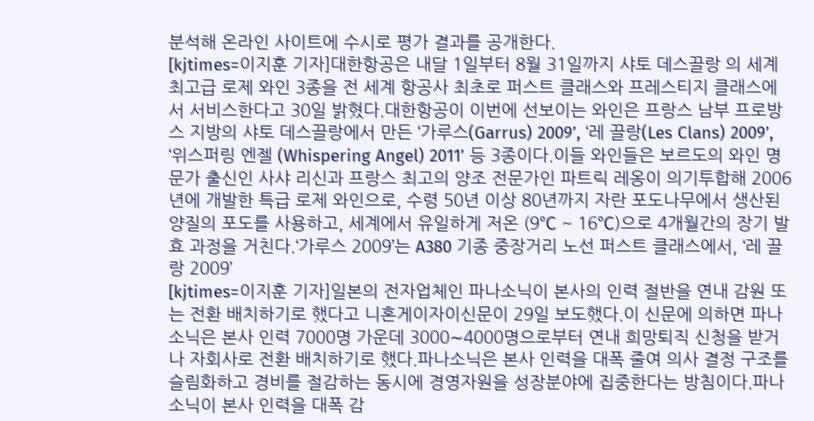분석해 온라인 사이트에 수시로 평가 결과를 공개한다.
[kjtimes=이지훈 기자]대한항공은 내달 1일부터 8월 31일까지 샤토 데스끌랑 의 세계 최고급 로제 와인 3종을 전 세계 항공사 최초로 퍼스트 클래스와 프레스티지 클래스에서 서비스한다고 30일 밝혔다.대한항공이 이번에 선보이는 와인은 프랑스 남부 프로방스 지방의 샤토 데스끌랑에서 만든 ‘가루스(Garrus) 2009’, ‘레 끌랑(Les Clans) 2009’, ‘위스퍼링 엔젤 (Whispering Angel) 2011’ 등 3종이다.이들 와인들은 보르도의 와인 명문가 출신인 사샤 리신과 프랑스 최고의 양조 전문가인 파트릭 레옹이 의기투합해 2006년에 개발한 특급 로제 와인으로, 수령 50년 이상 80년까지 자란 포도나무에서 생산된 양질의 포도를 사용하고, 세계에서 유일하게 저온 (9℃ ~ 16℃)으로 4개월간의 장기 발효 과정을 거친다.‘가루스 2009’는 A380 기종 중장거리 노선 퍼스트 클래스에서, ‘레 끌랑 2009’
[kjtimes=이지훈 기자]일본의 전자업체인 파나소닉이 본사의 인력 절반을 연내 감원 또는 전환 배치하기로 했다고 니혼게이자이신문이 29일 보도했다.이 신문에 의하면 파나소닉은 본사 인력 7000명 가운데 3000∼4000명으로부터 연내 희망퇴직 신청을 받거나 자회사로 전환 배치하기로 했다.파나소닉은 본사 인력을 대폭 줄여 의사 결정 구조를 슬림화하고 경비를 절감하는 동시에 경영자원을 성장분야에 집중한다는 방침이다.파나소닉이 본사 인력을 대폭 감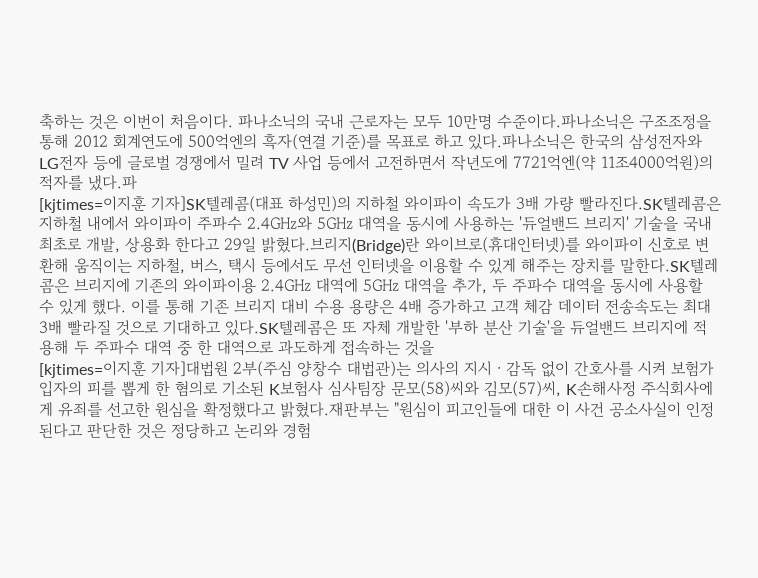축하는 것은 이번이 처음이다. 파나소닉의 국내 근로자는 모두 10만명 수준이다.파나소닉은 구조조정을 통해 2012 회계연도에 500억엔의 흑자(연결 기준)를 목표로 하고 있다.파나소닉은 한국의 삼성전자와 LG전자 등에 글로벌 경쟁에서 밀려 TV 사업 등에서 고전하면서 작년도에 7721억엔(약 11조4000억원)의 적자를 냈다.파
[kjtimes=이지훈 기자]SK텔레콤(대표 하성민)의 지하철 와이파이 속도가 3배 가량 빨라진다.SK텔레콤은 지하철 내에서 와이파이 주파수 2.4㎓와 5㎓ 대역을 동시에 사용하는 '듀얼밴드 브리지' 기술을 국내 최초로 개발, 상용화 한다고 29일 밝혔다.브리지(Bridge)란 와이브로(휴대인터넷)를 와이파이 신호로 변환해 움직이는 지하철, 버스, 택시 등에서도 무선 인터넷을 이용할 수 있게 해주는 장치를 말한다.SK텔레콤은 브리지에 기존의 와이파이용 2.4㎓ 대역에 5㎓ 대역을 추가, 두 주파수 대역을 동시에 사용할 수 있게 했다. 이를 통해 기존 브리지 대비 수용 용량은 4배 증가하고 고객 체감 데이터 전송속도는 최대 3배 빨라질 것으로 기대하고 있다.SK텔레콤은 또 자체 개발한 '부하 분산 기술'을 듀얼밴드 브리지에 적용해 두 주파수 대역 중 한 대역으로 과도하게 접속하는 것을
[kjtimes=이지훈 기자]대법원 2부(주심 양창수 대법관)는 의사의 지시ㆍ감독 없이 간호사를 시켜 보험가입자의 피를 뽑게 한 혐의로 기소된 K보험사 심사팀장 문모(58)씨와 김모(57)씨, K손해사정 주식회사에게 유죄를 선고한 원심을 확정했다고 밝혔다.재판부는 "원심이 피고인들에 대한 이 사건 공소사실이 인정된다고 판단한 것은 정당하고 논리와 경험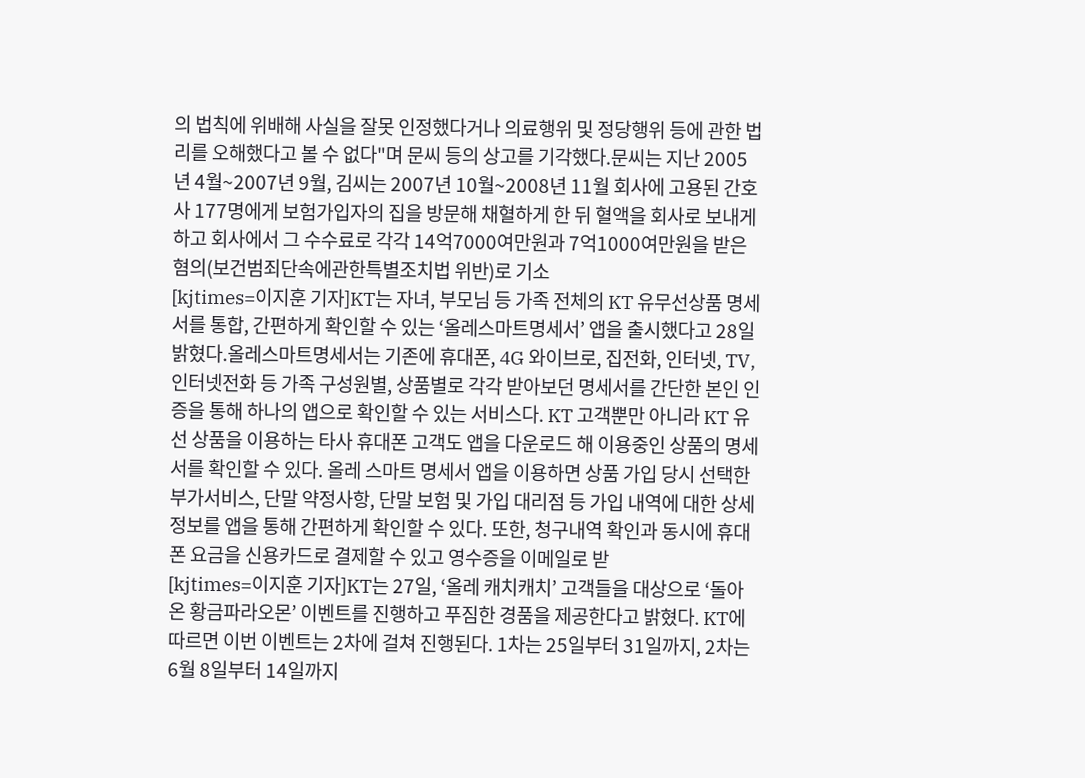의 법칙에 위배해 사실을 잘못 인정했다거나 의료행위 및 정당행위 등에 관한 법리를 오해했다고 볼 수 없다"며 문씨 등의 상고를 기각했다.문씨는 지난 2005년 4월~2007년 9월, 김씨는 2007년 10월~2008년 11월 회사에 고용된 간호사 177명에게 보험가입자의 집을 방문해 채혈하게 한 뒤 혈액을 회사로 보내게 하고 회사에서 그 수수료로 각각 14억7000여만원과 7억1000여만원을 받은 혐의(보건범죄단속에관한특별조치법 위반)로 기소
[kjtimes=이지훈 기자]KT는 자녀, 부모님 등 가족 전체의 KT 유무선상품 명세서를 통합, 간편하게 확인할 수 있는 ‘올레스마트명세서’ 앱을 출시했다고 28일 밝혔다.올레스마트명세서는 기존에 휴대폰, 4G 와이브로, 집전화, 인터넷, TV, 인터넷전화 등 가족 구성원별, 상품별로 각각 받아보던 명세서를 간단한 본인 인증을 통해 하나의 앱으로 확인할 수 있는 서비스다. KT 고객뿐만 아니라 KT 유선 상품을 이용하는 타사 휴대폰 고객도 앱을 다운로드 해 이용중인 상품의 명세서를 확인할 수 있다. 올레 스마트 명세서 앱을 이용하면 상품 가입 당시 선택한 부가서비스, 단말 약정사항, 단말 보험 및 가입 대리점 등 가입 내역에 대한 상세 정보를 앱을 통해 간편하게 확인할 수 있다. 또한, 청구내역 확인과 동시에 휴대폰 요금을 신용카드로 결제할 수 있고 영수증을 이메일로 받
[kjtimes=이지훈 기자]KT는 27일, ‘올레 캐치캐치’ 고객들을 대상으로 ‘돌아온 황금파라오몬’ 이벤트를 진행하고 푸짐한 경품을 제공한다고 밝혔다. KT에 따르면 이번 이벤트는 2차에 걸쳐 진행된다. 1차는 25일부터 31일까지, 2차는 6월 8일부터 14일까지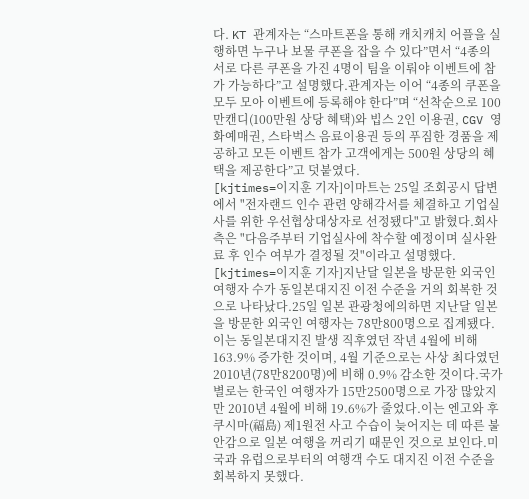다. KT 관계자는 “스마트폰을 통해 캐치캐치 어플을 실행하면 누구나 보물 쿠폰을 잡을 수 있다”면서 “4종의 서로 다른 쿠폰을 가진 4명이 팀을 이뤄야 이벤트에 참가 가능하다”고 설명했다.관계자는 이어 “4종의 쿠폰을 모두 모아 이벤트에 등록해야 한다”며 “선착순으로 100만캔디(100만원 상당 혜택)와 빕스 2인 이용권, CGV 영화예매권, 스타벅스 음료이용권 등의 푸짐한 경품을 제공하고 모든 이벤트 참가 고객에게는 500원 상당의 혜택을 제공한다”고 덧붙였다.
[kjtimes=이지훈 기자]이마트는 25일 조회공시 답변에서 "전자랜드 인수 관련 양해각서를 체결하고 기업실사를 위한 우선협상대상자로 선정됐다"고 밝혔다.회사측은 "다음주부터 기업실사에 착수할 예정이며 실사완료 후 인수 여부가 결정될 것"이라고 설명했다.
[kjtimes=이지훈 기자]지난달 일본을 방문한 외국인 여행자 수가 동일본대지진 이전 수준을 거의 회복한 것으로 나타났다.25일 일본 관광청에의하면 지난달 일본을 방문한 외국인 여행자는 78만800명으로 집계됐다.이는 동일본대지진 발생 직후였던 작년 4월에 비해 163.9% 증가한 것이며, 4월 기준으로는 사상 최다였던 2010년(78만8200명)에 비해 0.9% 감소한 것이다.국가별로는 한국인 여행자가 15만2500명으로 가장 많았지만 2010년 4월에 비해 19.6%가 줄었다.이는 엔고와 후쿠시마(福島) 제1원전 사고 수습이 늦어지는 데 따른 불안감으로 일본 여행을 꺼리기 때문인 것으로 보인다.미국과 유럽으로부터의 여행객 수도 대지진 이전 수준을 회복하지 못했다.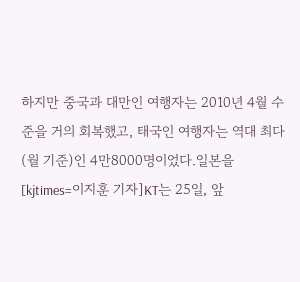하지만 중국과 대만인 여행자는 2010년 4월 수준을 거의 회복했고, 태국인 여행자는 역대 최다(월 기준)인 4만8000명이었다.일본을
[kjtimes=이지훈 기자]KT는 25일, 앞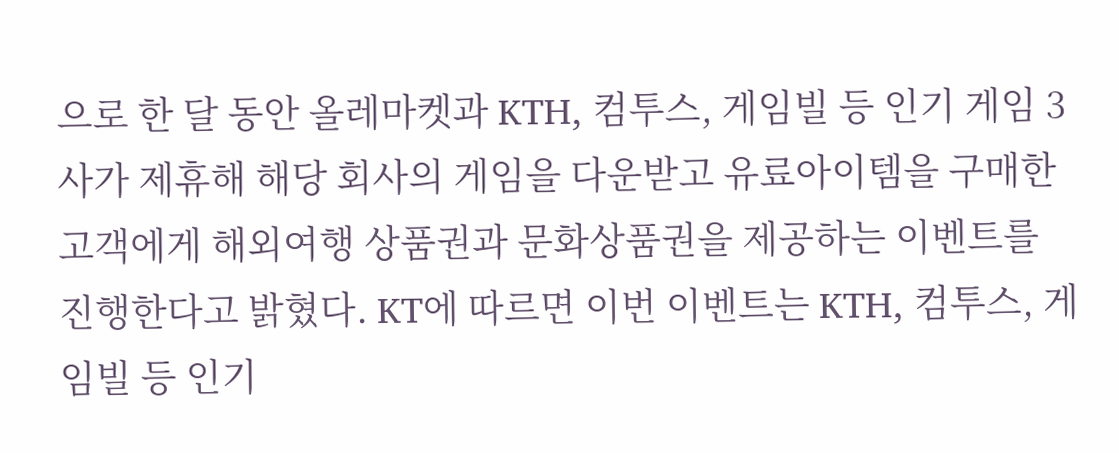으로 한 달 동안 올레마켓과 KTH, 컴투스, 게임빌 등 인기 게임 3사가 제휴해 해당 회사의 게임을 다운받고 유료아이템을 구매한 고객에게 해외여행 상품권과 문화상품권을 제공하는 이벤트를 진행한다고 밝혔다. KT에 따르면 이번 이벤트는 KTH, 컴투스, 게임빌 등 인기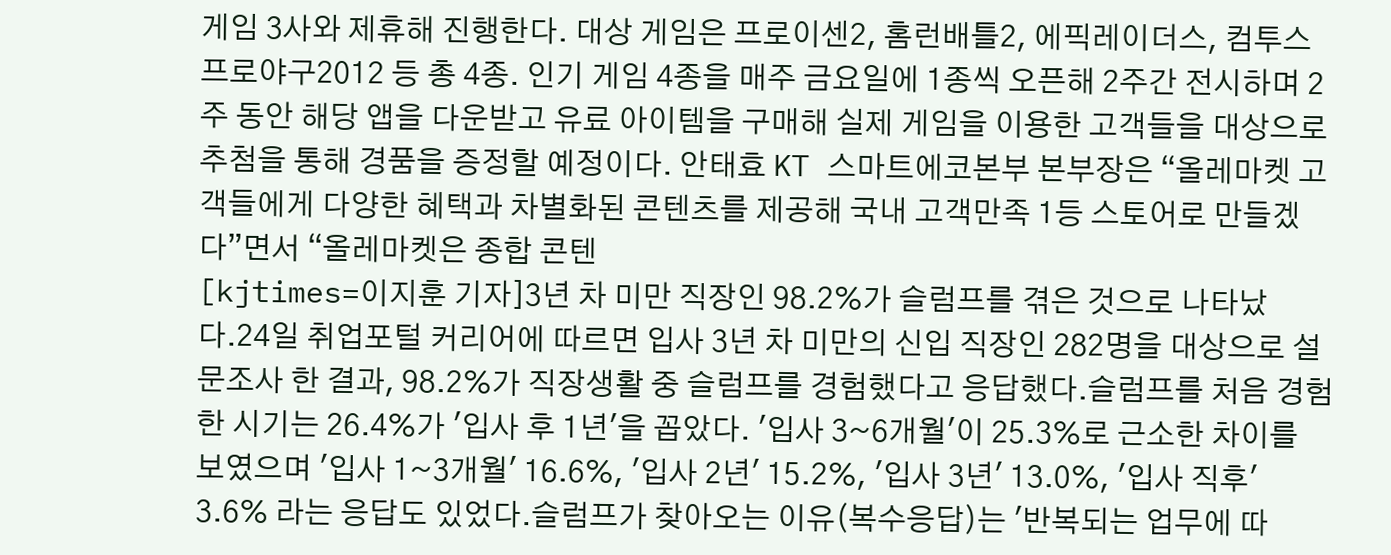게임 3사와 제휴해 진행한다. 대상 게임은 프로이센2, 홈런배틀2, 에픽레이더스, 컴투스프로야구2012 등 총 4종. 인기 게임 4종을 매주 금요일에 1종씩 오픈해 2주간 전시하며 2주 동안 해당 앱을 다운받고 유료 아이템을 구매해 실제 게임을 이용한 고객들을 대상으로 추첨을 통해 경품을 증정할 예정이다. 안태효 KT 스마트에코본부 본부장은 “올레마켓 고객들에게 다양한 혜택과 차별화된 콘텐츠를 제공해 국내 고객만족 1등 스토어로 만들겠다”면서 “올레마켓은 종합 콘텐
[kjtimes=이지훈 기자]3년 차 미만 직장인 98.2%가 슬럼프를 겪은 것으로 나타났다.24일 취업포털 커리어에 따르면 입사 3년 차 미만의 신입 직장인 282명을 대상으로 설문조사 한 결과, 98.2%가 직장생활 중 슬럼프를 경험했다고 응답했다.슬럼프를 처음 경험한 시기는 26.4%가 '입사 후 1년'을 꼽았다. '입사 3~6개월'이 25.3%로 근소한 차이를 보였으며 '입사 1~3개월' 16.6%, '입사 2년' 15.2%, '입사 3년' 13.0%, '입사 직후' 3.6% 라는 응답도 있었다.슬럼프가 찾아오는 이유(복수응답)는 '반복되는 업무에 따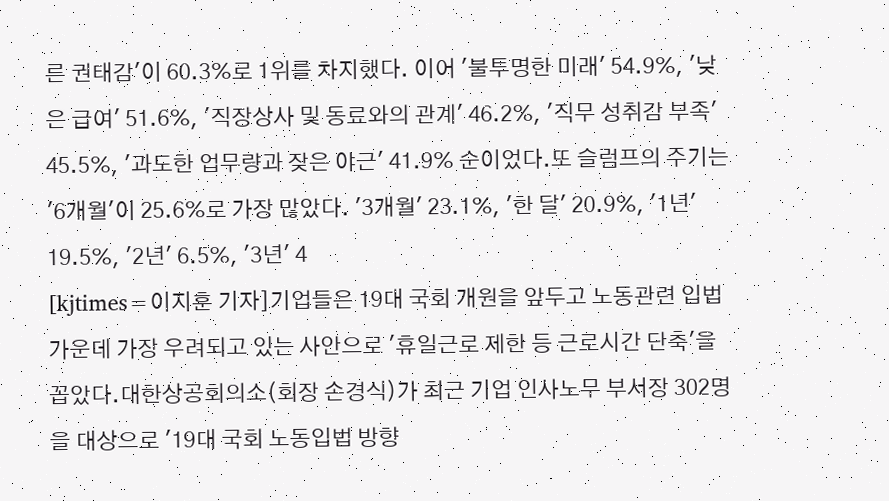른 권태감'이 60.3%로 1위를 차지했다. 이어 '불투명한 미래' 54.9%, '낮은 급여' 51.6%, '직장상사 및 동료와의 관계' 46.2%, '직무 성취감 부족' 45.5%, '과도한 업무량과 잦은 야근' 41.9% 순이었다.또 슬럼프의 주기는 '6개월'이 25.6%로 가장 많았다. '3개월' 23.1%, '한 달' 20.9%, '1년' 19.5%, '2년' 6.5%, '3년' 4
[kjtimes=이지훈 기자]기업들은 19대 국회 개원을 앞두고 노동관련 입법 가운데 가장 우려되고 있는 사안으로 '휴일근로 제한 등 근로시간 단축'을 꼽았다.대한상공회의소(회장 손경식)가 최근 기업 인사노무 부서장 302명을 대상으로 '19대 국회 노동입법 방향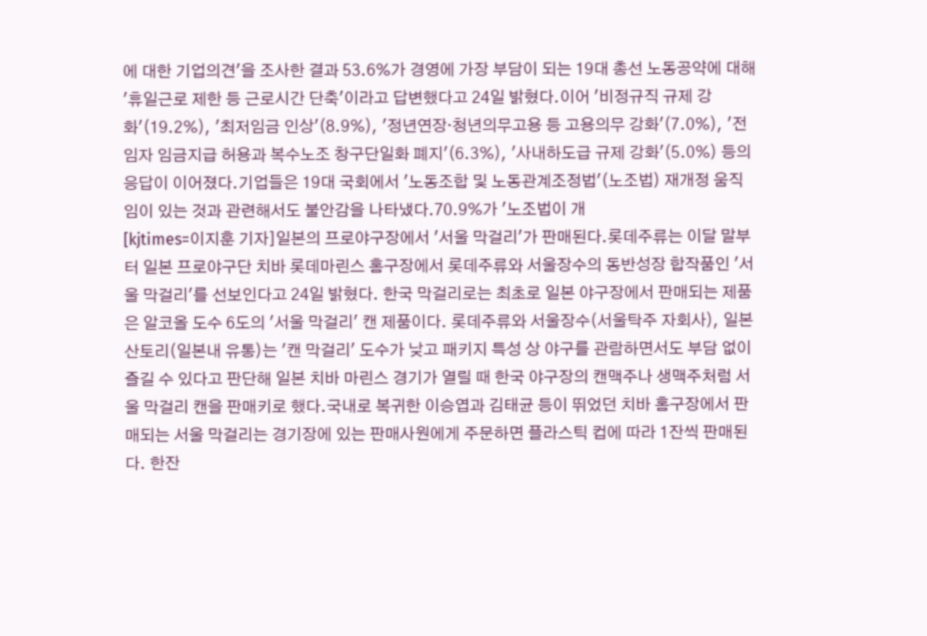에 대한 기업의견'을 조사한 결과 53.6%가 경영에 가장 부담이 되는 19대 총선 노동공약에 대해 '휴일근로 제한 등 근로시간 단축'이라고 답변했다고 24일 밝혔다.이어 '비정규직 규제 강화'(19.2%), '최저임금 인상'(8.9%), '정년연장·청년의무고용 등 고용의무 강화'(7.0%), '전임자 임금지급 허용과 복수노조 창구단일화 폐지'(6.3%), '사내하도급 규제 강화'(5.0%) 등의 응답이 이어졌다.기업들은 19대 국회에서 '노동조합 및 노동관계조정법'(노조법) 재개정 움직임이 있는 것과 관련해서도 불안감을 나타냈다.70.9%가 '노조법이 개
[kjtimes=이지훈 기자]일본의 프로야구장에서 '서울 막걸리'가 판매된다.롯데주류는 이달 말부터 일본 프로야구단 치바 롯데마린스 홈구장에서 롯데주류와 서울장수의 동반성장 합작품인 '서울 막걸리'를 선보인다고 24일 밝혔다. 한국 막걸리로는 최초로 일본 야구장에서 판매되는 제품은 알코올 도수 6도의 '서울 막걸리' 캔 제품이다. 롯데주류와 서울장수(서울탁주 자회사), 일본 산토리(일본내 유통)는 '캔 막걸리' 도수가 낮고 패키지 특성 상 야구를 관람하면서도 부담 없이 즐길 수 있다고 판단해 일본 치바 마린스 경기가 열릴 때 한국 야구장의 캔맥주나 생맥주처럼 서울 막걸리 캔을 판매키로 했다.국내로 복귀한 이승엽과 김태균 등이 뛰었던 치바 홈구장에서 판매되는 서울 막걸리는 경기장에 있는 판매사원에게 주문하면 플라스틱 컵에 따라 1잔씩 판매된다. 한잔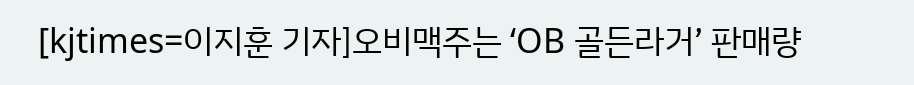[kjtimes=이지훈 기자]오비맥주는 ‘OB 골든라거’ 판매량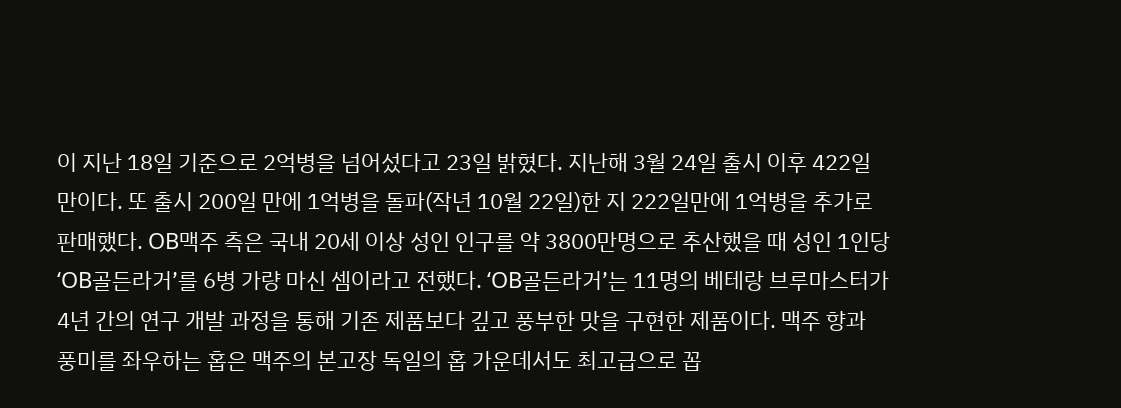이 지난 18일 기준으로 2억병을 넘어섰다고 23일 밝혔다. 지난해 3월 24일 출시 이후 422일만이다. 또 출시 200일 만에 1억병을 돌파(작년 10월 22일)한 지 222일만에 1억병을 추가로 판매했다. OB맥주 측은 국내 20세 이상 성인 인구를 약 3800만명으로 추산했을 때 성인 1인당 ‘OB골든라거’를 6병 가량 마신 셈이라고 전했다. ‘OB골든라거’는 11명의 베테랑 브루마스터가 4년 간의 연구 개발 과정을 통해 기존 제품보다 깊고 풍부한 맛을 구현한 제품이다. 맥주 향과 풍미를 좌우하는 홉은 맥주의 본고장 독일의 홉 가운데서도 최고급으로 꼽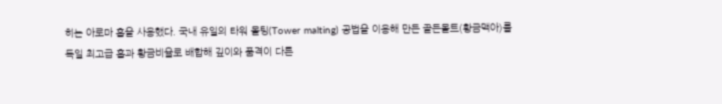히는 아로마 홉을 사용했다. 국내 유일의 타워 몰팅(Tower malting) 공법을 이용해 만든 골든몰트(황금맥아)를 독일 최고급 홉과 황금비율로 배합해 깊이와 품격이 다른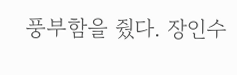풍부함을 줬다. 장인수